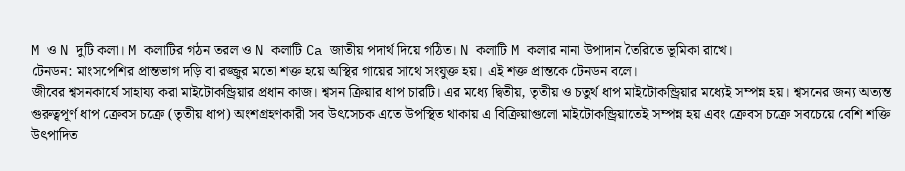M ও N দুটি কলা। M কলাটির গঠন তরল ও N কলাটি Ca জাতীয় পদার্থ দিয়ে গঠিত। N কলাটি M কলার নানা উপাদান তৈরিতে ভূমিকা রাখে।
টেনডন: মাংসপেশির প্রান্তভাগ দড়ি বা রজ্জুর মতো শক্ত হয়ে অস্থির গায়ের সাথে সংযুক্ত হয়। এই শক্ত প্রান্তকে টেনডন বলে।
জীবের শ্বসনকার্যে সাহায্য করা মাইটোকন্ড্রিয়ার প্রধান কাজ। শ্বসন ক্রিয়ার ধাপ চারটি। এর মধ্যে দ্বিতীয়, তৃতীয় ও চতুর্থ ধাপ মাইটোকন্ড্রিয়ার মধ্যেই সম্পন্ন হয়। শ্বসনের জন্য অত্যন্ত গুরুত্বপূর্ণ ধাপ ক্রেবস চক্রে (তৃতীয় ধাপ) অংশগ্রহণকারী সব উৎসেচক এতে উপস্থিত থাকায় এ বিক্রিয়াগুলো মাইটোকন্ড্রিয়াতেই সম্পন্ন হয় এবং ক্রেবস চক্রে সবচেয়ে বেশি শক্তি উৎপাদিত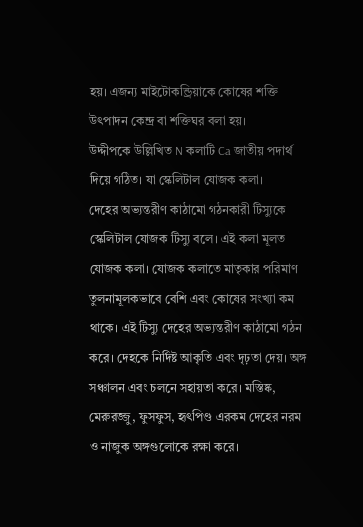হয়। এজন্য মাইটোকন্ড্রিয়াকে কোষের শক্তি উৎপাদন কেন্দ্র বা শক্তিঘর বলা হয়।
উদ্দীপকে উল্লিখিত N কলাটি Ca জাতীয় পদার্থ দিয়ে গঠিত। যা স্কেলিটাল যোজক কলা।
দেহের অভ্যন্তরীণ কাঠামো গঠনকারী টিস্যুকে স্কেলিটাল যোজক টিস্যু বলে। এই কলা মূলত যোজক কলা। যোজক কলাতে মাতৃকার পরিমাণ তুলনামূলকভাবে বেশি এবং কোষের সংখ্যা কম থাকে। এই টিস্যু দেহের অভ্যন্তরীণ কাঠামো গঠন করে। দেহকে নির্দিষ্ট আকৃতি এবং দৃঢ়তা দেয়। অঙ্গ সঞ্চালন এবং চলনে সহায়তা করে। মস্তিষ্ক, মেরুরজ্জু, ফুসফুস, হৃৎপিণ্ড এরকম দেহের নরম ও নাজুক অঙ্গগুলোকে রক্ষা করে।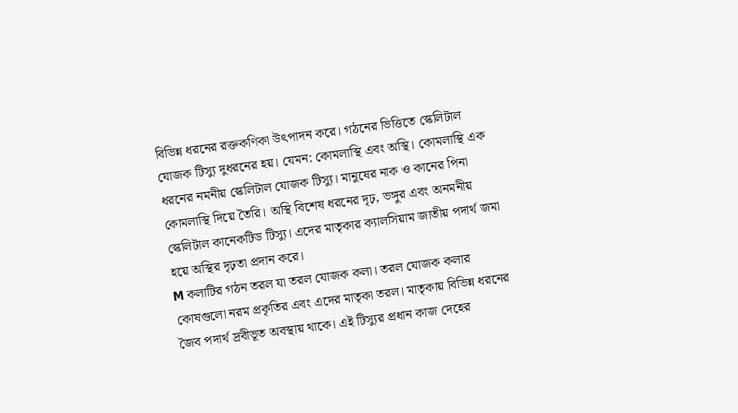বিভিন্ন ধরনের রক্তকণিকা উৎপাদন করে। গঠনের ভিত্তিতে স্কেলিটাল যোজক টিস্যু দুধরনের হয়। যেমন: কোমলাস্থি এবং অস্থি। কোমলাস্থি এক ধরনের নমনীয় স্কেলিটাল যোজক টিস্যু। মানুষের নাক ও কানের পিনা কোমলাস্থি দিয়ে তৈরি। অস্থি বিশেষ ধরনের দৃঢ়, ভঙ্গুর এবং অনমনীয় স্কেলিটাল কানেকটিড টিস্যু। এদের মাতৃকার ক্যালসিয়াম জাতীয় পদার্থ জমা হয়ে অস্থির দৃঢ়তা প্রদান করে।
M কলাটির গঠন তরল যা তরল যোজক কলা। তরল যোজক কলার কোষগুলো নরম প্রকৃতির এবং এদের মাতৃকা তরল। মাতৃকায় বিভিন্ন ধরনের জৈব পদার্থ দ্রবীভূত অবস্থায় থাকে। এই টিস্যুর প্রধান কাজ দেহের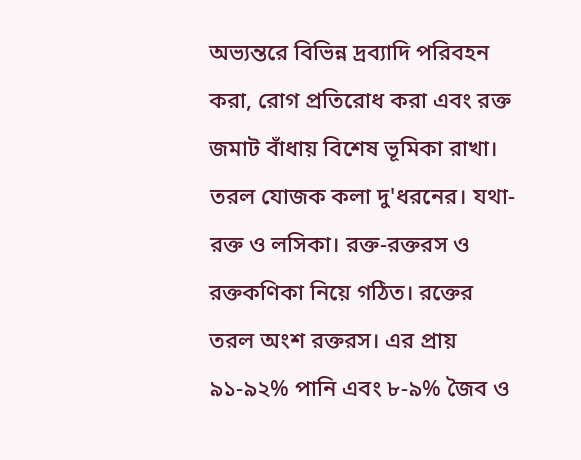অভ্যন্তরে বিভিন্ন দ্রব্যাদি পরিবহন করা, রোগ প্রতিরোধ করা এবং রক্ত জমাট বাঁধায় বিশেষ ভূমিকা রাখা।
তরল যোজক কলা দু'ধরনের। যথা-রক্ত ও লসিকা। রক্ত-রক্তরস ও রক্তকণিকা নিয়ে গঠিত। রক্তের তরল অংশ রক্তরস। এর প্রায় ৯১-৯২% পানি এবং ৮-৯% জৈব ও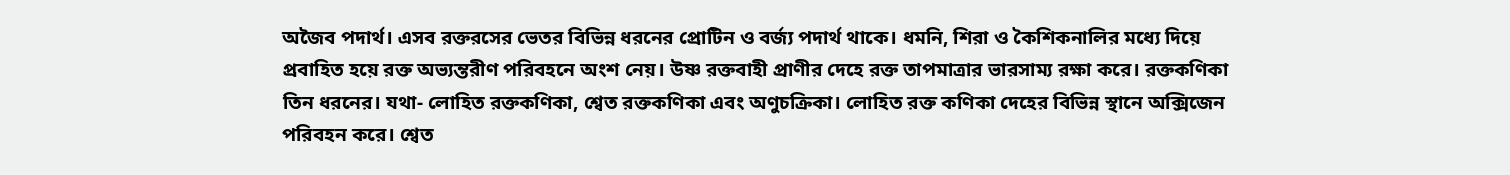অজৈব পদার্থ। এসব রক্তরসের ভেতর বিভিন্ন ধরনের প্রোটিন ও বর্জ্য পদার্থ থাকে। ধমনি, শিরা ও কৈশিকনালির মধ্যে দিয়ে প্রবাহিত হয়ে রক্ত অভ্যন্তরীণ পরিবহনে অংশ নেয়। উষ্ণ রক্তবাহী প্রাণীর দেহে রক্ত তাপমাত্রার ভারসাম্য রক্ষা করে। রক্তকণিকা তিন ধরনের। যথা- লোহিত রক্তকণিকা, শ্বেত রক্তকণিকা এবং অণুচক্রিকা। লোহিত রক্ত কণিকা দেহের বিভিন্ন স্থানে অক্সিজেন পরিবহন করে। শ্বেত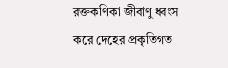রক্তকণিকা জীবাণু ধ্বংস করে দেহের প্রকৃতিগত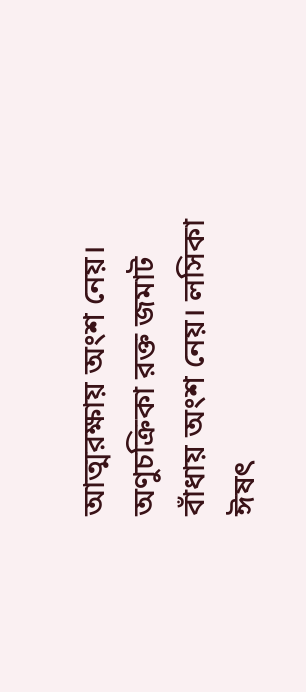আত্মরক্ষায় অংশ নেয়। অণুচক্রিকা রক্ত জমাট বাঁধায় অংশ নেয়। লসিকা ঈষৎ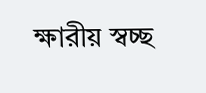ক্ষারীয় স্বচ্ছ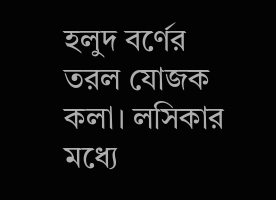হলুদ বর্ণের তরল যোজক কলা। লসিকার মধ্যে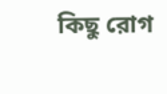কিছু রোগ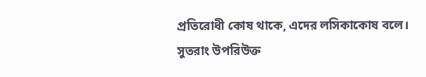প্রতিরোধী কোষ থাকে, এদের লসিকাকোষ বলে।
সুতরাং উপরিউক্ত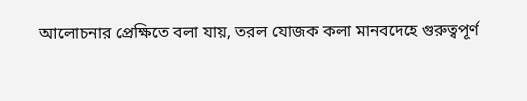আলোচনার প্রেক্ষিতে বলা যায়, তরল যোজক কলা মানবদেহে গুরুত্বপূর্ণ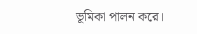ভূমিকা পালন করে।